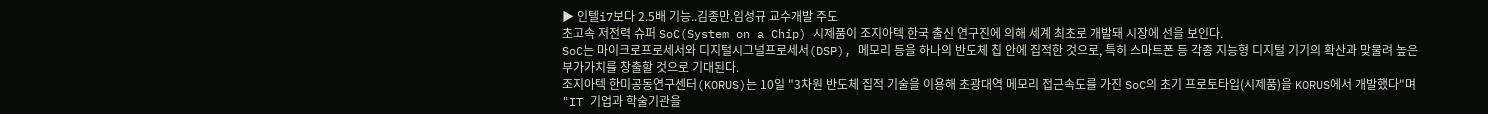▶ 인텔i7보다 2.5배 기능..김종만.임성규 교수개발 주도
초고속 저전력 슈퍼 SoC(System on a Chip) 시제품이 조지아텍 한국 출신 연구진에 의해 세계 최초로 개발돼 시장에 선을 보인다.
SoC는 마이크로프로세서와 디지털시그널프로세서(DSP), 메모리 등을 하나의 반도체 칩 안에 집적한 것으로, 특히 스마트폰 등 각종 지능형 디지털 기기의 확산과 맞물려 높은 부가가치를 창출할 것으로 기대된다.
조지아텍 한미공동연구센터(KORUS)는 10일 "3차원 반도체 집적 기술을 이용해 초광대역 메모리 접근속도를 가진 SoC의 초기 프로토타입(시제품)을 KORUS에서 개발했다"며 "IT 기업과 학술기관을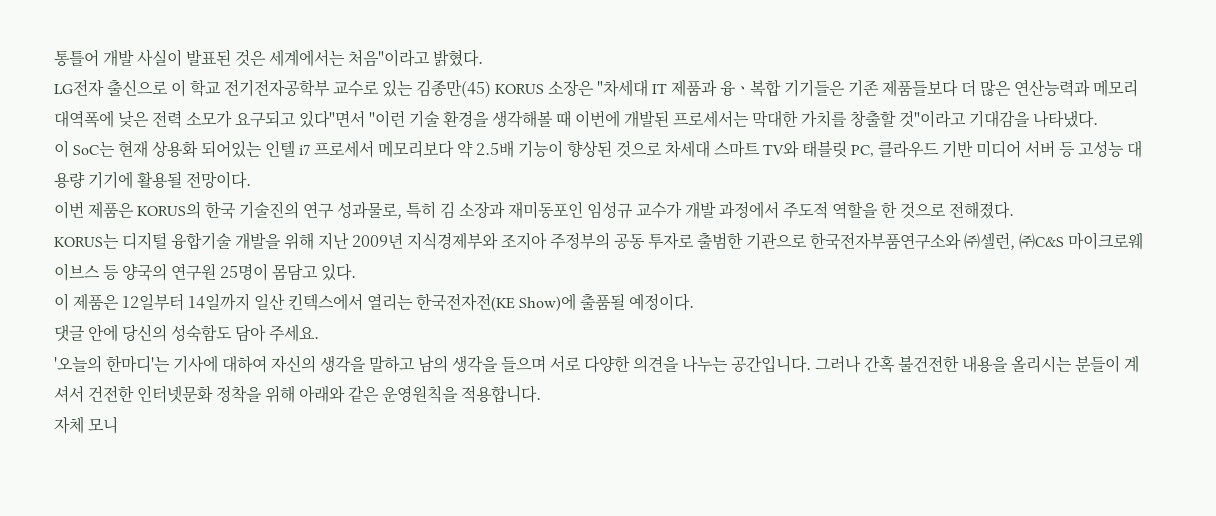통틀어 개발 사실이 발표된 것은 세계에서는 처음"이라고 밝혔다.
LG전자 출신으로 이 학교 전기전자공학부 교수로 있는 김종만(45) KORUS 소장은 "차세대 IT 제품과 융ㆍ복합 기기들은 기존 제품들보다 더 많은 연산능력과 메모리 대역폭에 낮은 전력 소모가 요구되고 있다"면서 "이런 기술 환경을 생각해볼 때 이번에 개발된 프로세서는 막대한 가치를 창출할 것"이라고 기대감을 나타냈다.
이 SoC는 현재 상용화 되어있는 인텔 i7 프로세서 메모리보다 약 2.5배 기능이 향상된 것으로 차세대 스마트 TV와 태블릿 PC, 클라우드 기반 미디어 서버 등 고성능 대용량 기기에 활용될 전망이다.
이번 제품은 KORUS의 한국 기술진의 연구 성과물로, 특히 김 소장과 재미동포인 임성규 교수가 개발 과정에서 주도적 역할을 한 것으로 전해졌다.
KORUS는 디지털 융합기술 개발을 위해 지난 2009년 지식경제부와 조지아 주정부의 공동 투자로 출범한 기관으로 한국전자부품연구소와 ㈜셀런, ㈜C&S 마이크로웨이브스 등 양국의 연구원 25명이 몸담고 있다.
이 제품은 12일부터 14일까지 일산 킨텍스에서 열리는 한국전자전(KE Show)에 출품될 예정이다.
댓글 안에 당신의 성숙함도 담아 주세요.
'오늘의 한마디'는 기사에 대하여 자신의 생각을 말하고 남의 생각을 들으며 서로 다양한 의견을 나누는 공간입니다. 그러나 간혹 불건전한 내용을 올리시는 분들이 계셔서 건전한 인터넷문화 정착을 위해 아래와 같은 운영원칙을 적용합니다.
자체 모니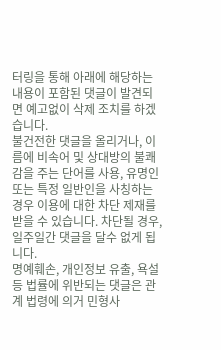터링을 통해 아래에 해당하는 내용이 포함된 댓글이 발견되면 예고없이 삭제 조치를 하겠습니다.
불건전한 댓글을 올리거나, 이름에 비속어 및 상대방의 불쾌감을 주는 단어를 사용, 유명인 또는 특정 일반인을 사칭하는 경우 이용에 대한 차단 제재를 받을 수 있습니다. 차단될 경우, 일주일간 댓글을 달수 없게 됩니다.
명예훼손, 개인정보 유출, 욕설 등 법률에 위반되는 댓글은 관계 법령에 의거 민형사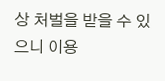상 처벌을 받을 수 있으니 이용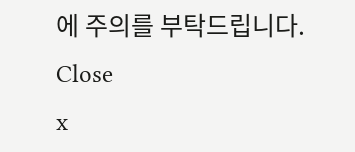에 주의를 부탁드립니다.
Close
x